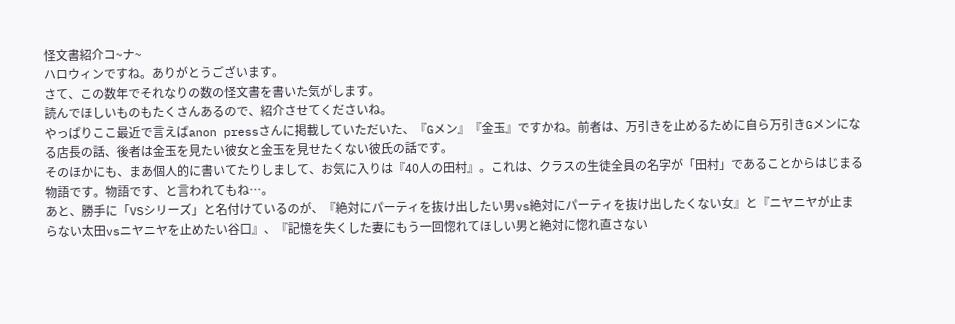怪文書紹介コ~ナ~
ハロウィンですね。ありがとうございます。
さて、この数年でそれなりの数の怪文書を書いた気がします。
読んでほしいものもたくさんあるので、紹介させてくださいね。
やっぱりここ最近で言えばanon pressさんに掲載していただいた、『Gメン』『金玉』ですかね。前者は、万引きを止めるために自ら万引きGメンになる店長の話、後者は金玉を見たい彼女と金玉を見せたくない彼氏の話です。
そのほかにも、まあ個人的に書いてたりしまして、お気に入りは『40人の田村』。これは、クラスの生徒全員の名字が「田村」であることからはじまる物語です。物語です、と言われてもね…。
あと、勝手に「VSシリーズ」と名付けているのが、『絶対にパーティを抜け出したい男vs絶対にパーティを抜け出したくない女』と『ニヤニヤが止まらない太田vsニヤニヤを止めたい谷口』、『記憶を失くした妻にもう一回惚れてほしい男と絶対に惚れ直さない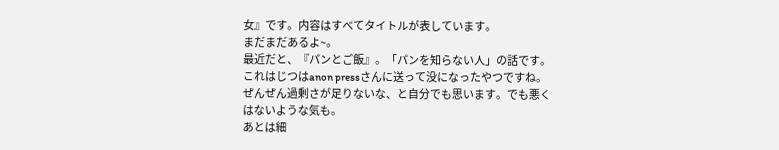女』です。内容はすべてタイトルが表しています。
まだまだあるよ~。
最近だと、『パンとご飯』。「パンを知らない人」の話です。これはじつはanon pressさんに送って没になったやつですね。ぜんぜん過剰さが足りないな、と自分でも思います。でも悪くはないような気も。
あとは細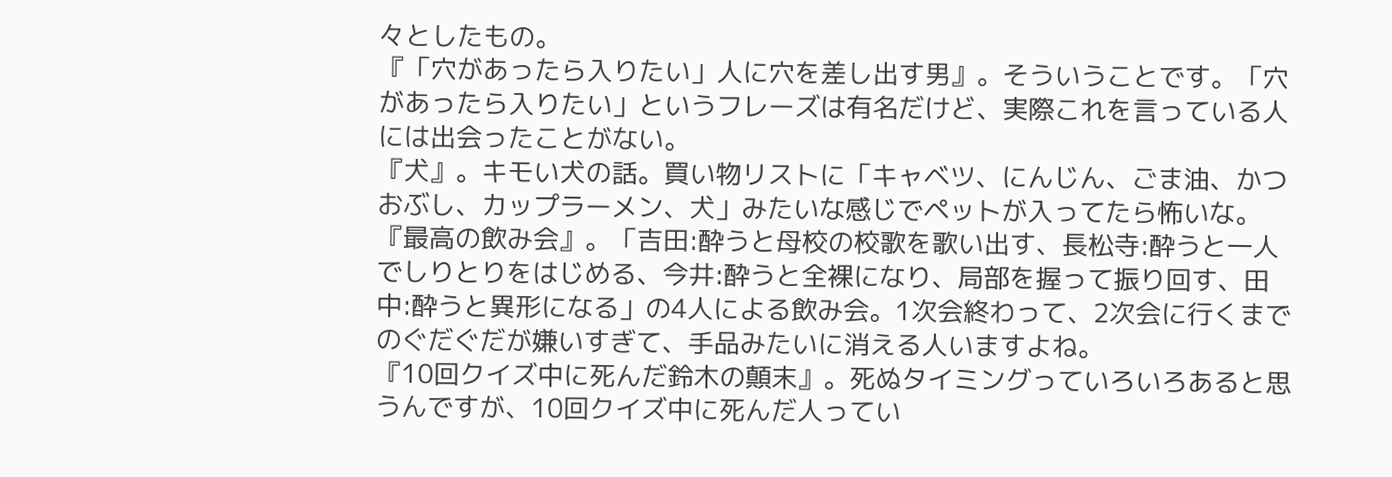々としたもの。
『「穴があったら入りたい」人に穴を差し出す男』。そういうことです。「穴があったら入りたい」というフレーズは有名だけど、実際これを言っている人には出会ったことがない。
『犬』。キモい犬の話。買い物リストに「キャベツ、にんじん、ごま油、かつおぶし、カップラーメン、犬」みたいな感じでペットが入ってたら怖いな。
『最高の飲み会』。「吉田:酔うと母校の校歌を歌い出す、長松寺:酔うと一人でしりとりをはじめる、今井:酔うと全裸になり、局部を握って振り回す、田中:酔うと異形になる」の4人による飲み会。1次会終わって、2次会に行くまでのぐだぐだが嫌いすぎて、手品みたいに消える人いますよね。
『10回クイズ中に死んだ鈴木の顛末』。死ぬタイミングっていろいろあると思うんですが、10回クイズ中に死んだ人ってい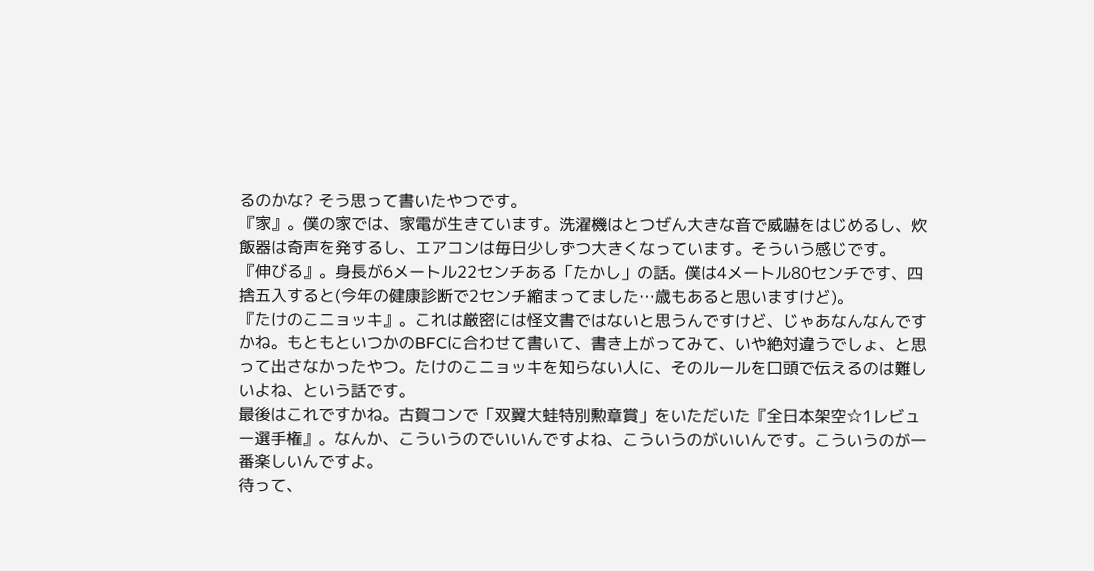るのかな? そう思って書いたやつです。
『家』。僕の家では、家電が生きています。洗濯機はとつぜん大きな音で威嚇をはじめるし、炊飯器は奇声を発するし、エアコンは毎日少しずつ大きくなっています。そういう感じです。
『伸びる』。身長が6メートル22センチある「たかし」の話。僕は4メートル80センチです、四捨五入すると(今年の健康診断で2センチ縮まってました…歳もあると思いますけど)。
『たけのこニョッキ』。これは厳密には怪文書ではないと思うんですけど、じゃあなんなんですかね。もともといつかのBFCに合わせて書いて、書き上がってみて、いや絶対違うでしょ、と思って出さなかったやつ。たけのこニョッキを知らない人に、そのルールを口頭で伝えるのは難しいよね、という話です。
最後はこれですかね。古賀コンで「双翼大蛙特別勲章賞」をいただいた『全日本架空☆1レビュー選手権』。なんか、こういうのでいいんですよね、こういうのがいいんです。こういうのが一番楽しいんですよ。
待って、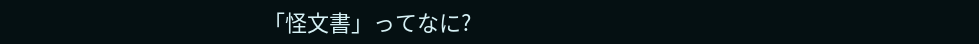「怪文書」ってなに?